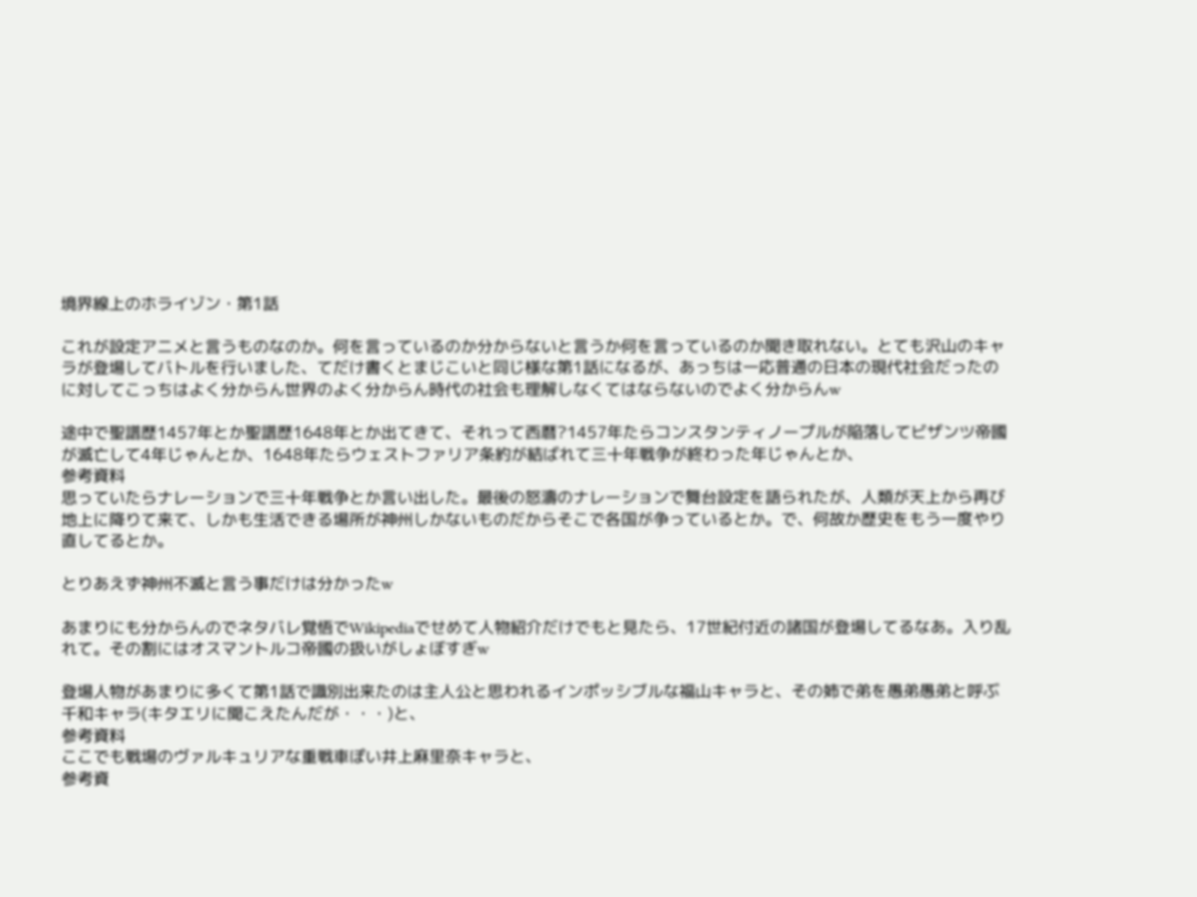境界線上のホライゾン・第1話

これが設定アニメと言うものなのか。何を言っているのか分からないと言うか何を言っているのか聞き取れない。とても沢山のキャラが登場してバトルを行いました、てだけ書くとまじこいと同じ様な第1話になるが、あっちは一応普通の日本の現代社会だったのに対してこっちはよく分からん世界のよく分からん時代の社会も理解しなくてはならないのでよく分からんw

途中で聖譜歴1457年とか聖譜歴1648年とか出てきて、それって西暦?1457年たらコンスタンティノープルが陥落してビザンツ帝國が滅亡して4年じゃんとか、1648年たらウェストファリア条約が結ばれて三十年戦争が終わった年じゃんとか、
参考資料
思っていたらナレーションで三十年戦争とか言い出した。最後の怒濤のナレーションで舞台設定を語られたが、人類が天上から再び地上に降りて来て、しかも生活できる場所が神州しかないものだからそこで各国が争っているとか。で、何故か歴史をもう一度やり直してるとか。

とりあえず神州不滅と言う事だけは分かったw

あまりにも分からんのでネタバレ覚悟でWikipediaでせめて人物紹介だけでもと見たら、17世紀付近の諸国が登場してるなあ。入り乱れて。その割にはオスマントルコ帝國の扱いがしょぼすぎw

登場人物があまりに多くて第1話で識別出来たのは主人公と思われるインポッシブルな福山キャラと、その姉で弟を愚弟愚弟と呼ぶ千和キャラ(キタエリに聞こえたんだが・・・)と、
参考資料
ここでも戦場のヴァルキュリアな重戦車ぽい井上麻里奈キャラと、
参考資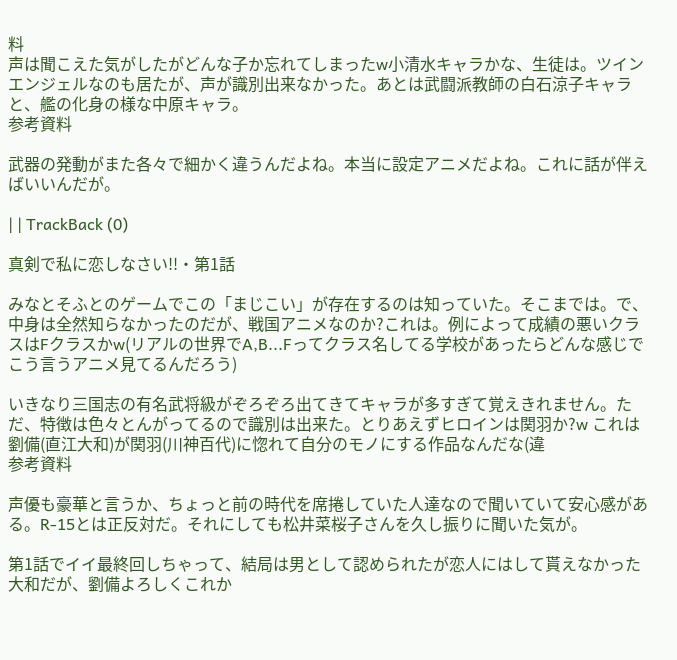料
声は聞こえた気がしたがどんな子か忘れてしまったw小清水キャラかな、生徒は。ツインエンジェルなのも居たが、声が識別出来なかった。あとは武闘派教師の白石涼子キャラと、艦の化身の様な中原キャラ。
参考資料

武器の発動がまた各々で細かく違うんだよね。本当に設定アニメだよね。これに話が伴えばいいんだが。

| | TrackBack (0)

真剣で私に恋しなさい!!・第1話

みなとそふとのゲームでこの「まじこい」が存在するのは知っていた。そこまでは。で、中身は全然知らなかったのだが、戦国アニメなのか?これは。例によって成績の悪いクラスはFクラスかw(リアルの世界でA,B...Fってクラス名してる学校があったらどんな感じでこう言うアニメ見てるんだろう)

いきなり三国志の有名武将級がぞろぞろ出てきてキャラが多すぎて覚えきれません。ただ、特徴は色々とんがってるので識別は出来た。とりあえずヒロインは関羽か?w これは劉備(直江大和)が関羽(川神百代)に惚れて自分のモノにする作品なんだな(違
参考資料

声優も豪華と言うか、ちょっと前の時代を席捲していた人達なので聞いていて安心感がある。R-15とは正反対だ。それにしても松井菜桜子さんを久し振りに聞いた気が。

第1話でイイ最終回しちゃって、結局は男として認められたが恋人にはして貰えなかった大和だが、劉備よろしくこれか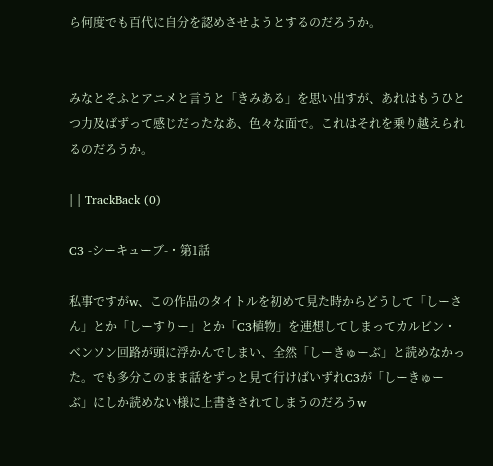ら何度でも百代に自分を認めさせようとするのだろうか。


みなとそふとアニメと言うと「きみある」を思い出すが、あれはもうひとつ力及ばずって感じだったなあ、色々な面で。これはそれを乗り越えられるのだろうか。

| | TrackBack (0)

C3 -シーキューブ-・第1話

私事ですがw、この作品のタイトルを初めて見た時からどうして「しーさん」とか「しーすりー」とか「C3植物」を連想してしまってカルビン・ベンソン回路が頭に浮かんでしまい、全然「しーきゅーぶ」と読めなかった。でも多分このまま話をずっと見て行けばいずれC3が「しーきゅーぶ」にしか読めない様に上書きされてしまうのだろうw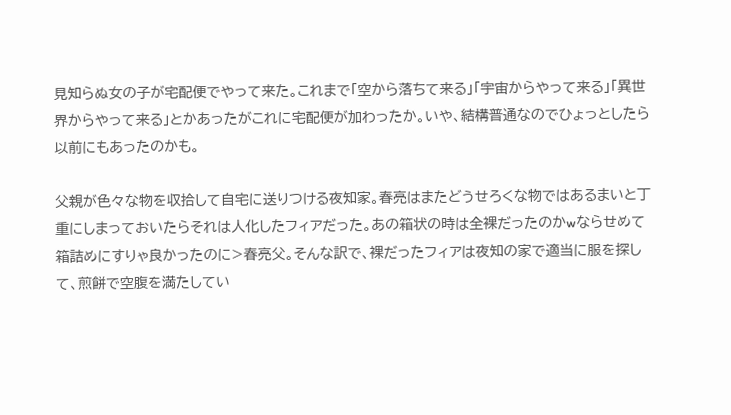見知らぬ女の子が宅配便でやって来た。これまで「空から落ちて来る」「宇宙からやって来る」「異世界からやって来る」とかあったがこれに宅配便が加わったか。いや、結構普通なのでひょっとしたら以前にもあったのかも。

父親が色々な物を収拾して自宅に送りつける夜知家。春亮はまたどうせろくな物ではあるまいと丁重にしまっておいたらそれは人化したフィアだった。あの箱状の時は全裸だったのかwならせめて箱詰めにすりゃ良かったのに>春亮父。そんな訳で、裸だったフィアは夜知の家で適当に服を探して、煎餅で空腹を満たしてい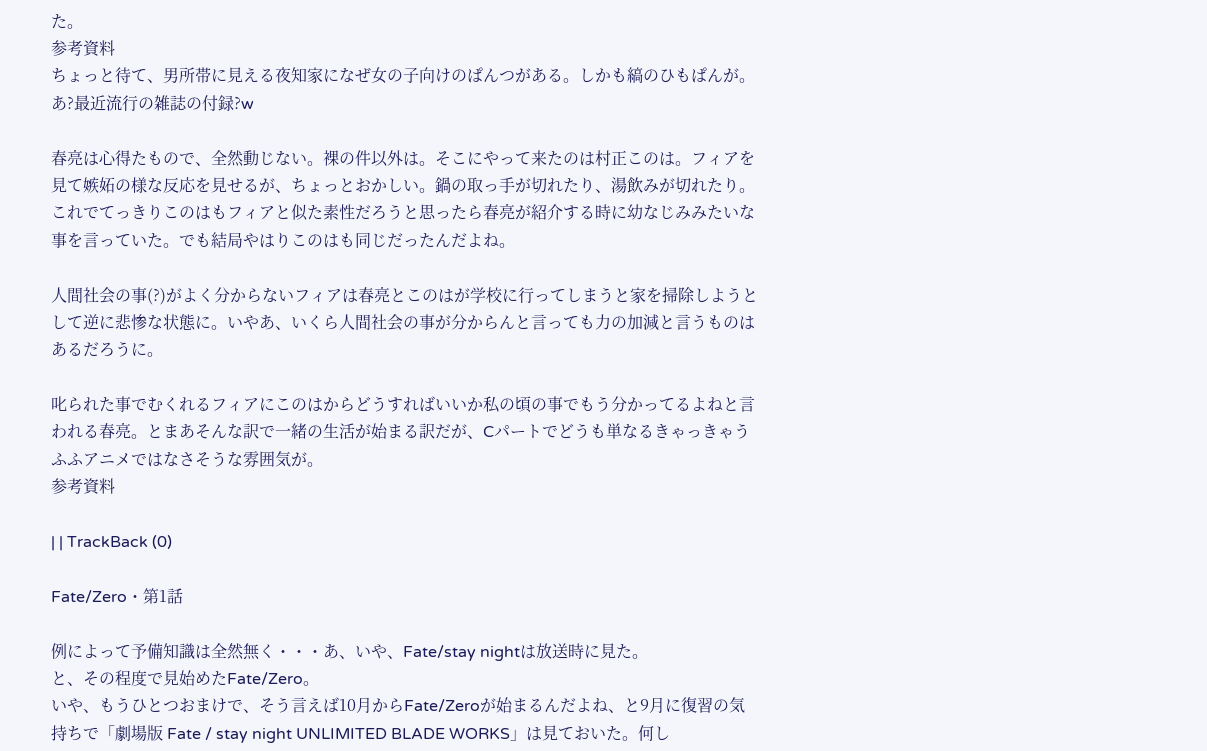た。
参考資料
ちょっと待て、男所帯に見える夜知家になぜ女の子向けのぱんつがある。しかも縞のひもぱんが。
あ?最近流行の雑誌の付録?w

春亮は心得たもので、全然動じない。裸の件以外は。そこにやって来たのは村正このは。フィアを見て嫉妬の様な反応を見せるが、ちょっとおかしい。鍋の取っ手が切れたり、湯飲みが切れたり。これでてっきりこのはもフィアと似た素性だろうと思ったら春亮が紹介する時に幼なじみみたいな事を言っていた。でも結局やはりこのはも同じだったんだよね。

人間社会の事(?)がよく分からないフィアは春亮とこのはが学校に行ってしまうと家を掃除しようとして逆に悲惨な状態に。いやあ、いくら人間社会の事が分からんと言っても力の加減と言うものはあるだろうに。

叱られた事でむくれるフィアにこのはからどうすればいいか私の頃の事でもう分かってるよねと言われる春亮。とまあそんな訳で一緒の生活が始まる訳だが、Cパートでどうも単なるきゃっきゃうふふアニメではなさそうな雰囲気が。
参考資料

| | TrackBack (0)

Fate/Zero・第1話

例によって予備知識は全然無く・・・あ、いや、Fate/stay nightは放送時に見た。
と、その程度で見始めたFate/Zero。
いや、もうひとつおまけで、そう言えば10月からFate/Zeroが始まるんだよね、と9月に復習の気持ちで「劇場版 Fate / stay night UNLIMITED BLADE WORKS」は見ておいた。何し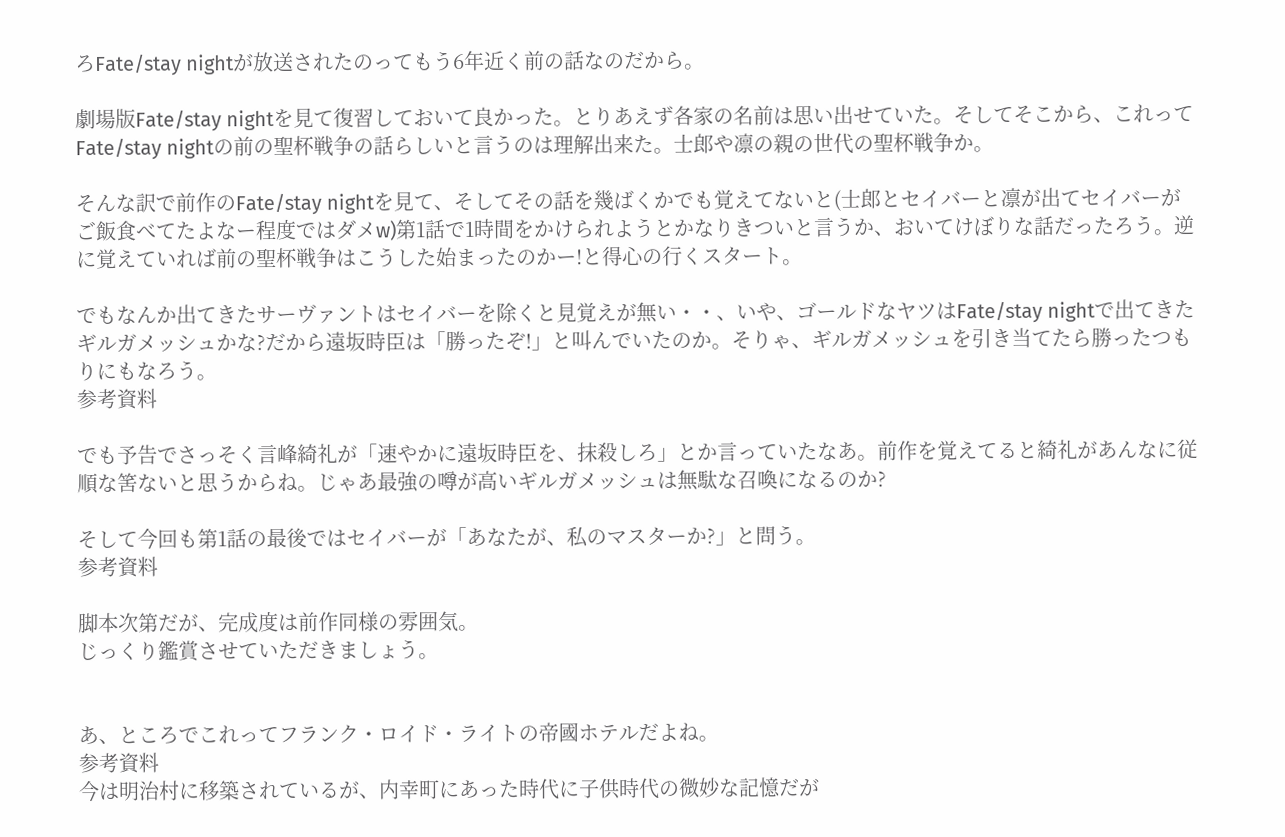ろFate/stay nightが放送されたのってもう6年近く前の話なのだから。

劇場版Fate/stay nightを見て復習しておいて良かった。とりあえず各家の名前は思い出せていた。そしてそこから、これってFate/stay nightの前の聖杯戦争の話らしいと言うのは理解出来た。士郎や凛の親の世代の聖杯戦争か。

そんな訳で前作のFate/stay nightを見て、そしてその話を幾ばくかでも覚えてないと(士郎とセイバーと凛が出てセイバーがご飯食べてたよなー程度ではダメw)第1話で1時間をかけられようとかなりきついと言うか、おいてけぼりな話だったろう。逆に覚えていれば前の聖杯戦争はこうした始まったのかー!と得心の行くスタート。

でもなんか出てきたサーヴァントはセイバーを除くと見覚えが無い・・、いや、ゴールドなヤツはFate/stay nightで出てきたギルガメッシュかな?だから遠坂時臣は「勝ったぞ!」と叫んでいたのか。そりゃ、ギルガメッシュを引き当てたら勝ったつもりにもなろう。
参考資料

でも予告でさっそく言峰綺礼が「速やかに遠坂時臣を、抹殺しろ」とか言っていたなあ。前作を覚えてると綺礼があんなに従順な筈ないと思うからね。じゃあ最強の噂が高いギルガメッシュは無駄な召喚になるのか?

そして今回も第1話の最後ではセイバーが「あなたが、私のマスターか?」と問う。
参考資料

脚本次第だが、完成度は前作同様の雰囲気。
じっくり鑑賞させていただきましょう。


あ、ところでこれってフランク・ロイド・ライトの帝國ホテルだよね。
参考資料
今は明治村に移築されているが、内幸町にあった時代に子供時代の微妙な記憶だが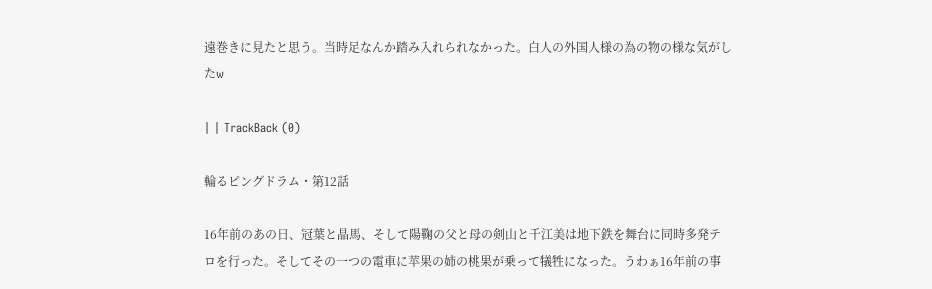遠巻きに見たと思う。当時足なんか踏み入れられなかった。白人の外国人様の為の物の様な気がしたw

| | TrackBack (0)

輪るピングドラム・第12話

16年前のあの日、冠葉と晶馬、そして陽鞠の父と母の剣山と千江美は地下鉄を舞台に同時多発テロを行った。そしてその一つの電車に苹果の姉の桃果が乗って犠牲になった。うわぁ16年前の事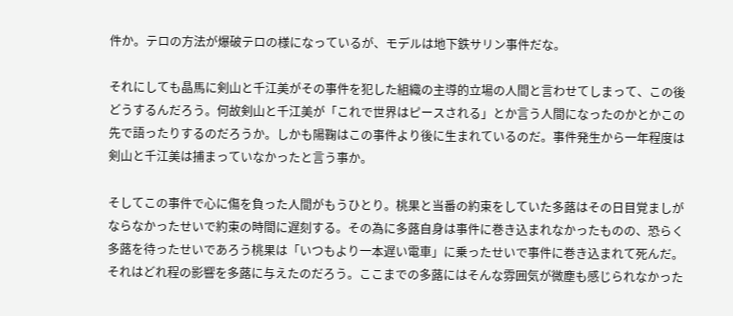件か。テロの方法が爆破テロの様になっているが、モデルは地下鉄サリン事件だな。

それにしても晶馬に剣山と千江美がその事件を犯した組織の主導的立場の人間と言わせてしまって、この後どうするんだろう。何故剣山と千江美が「これで世界はピースされる」とか言う人間になったのかとかこの先で語ったりするのだろうか。しかも陽鞠はこの事件より後に生まれているのだ。事件発生から一年程度は剣山と千江美は捕まっていなかったと言う事か。

そしてこの事件で心に傷を負った人間がもうひとり。桃果と当番の約束をしていた多蕗はその日目覚ましがならなかったせいで約束の時間に遅刻する。その為に多蕗自身は事件に巻き込まれなかったものの、恐らく多蕗を待ったせいであろう桃果は「いつもより一本遅い電車」に乗ったせいで事件に巻き込まれて死んだ。それはどれ程の影響を多蕗に与えたのだろう。ここまでの多蕗にはそんな雰囲気が微塵も感じられなかった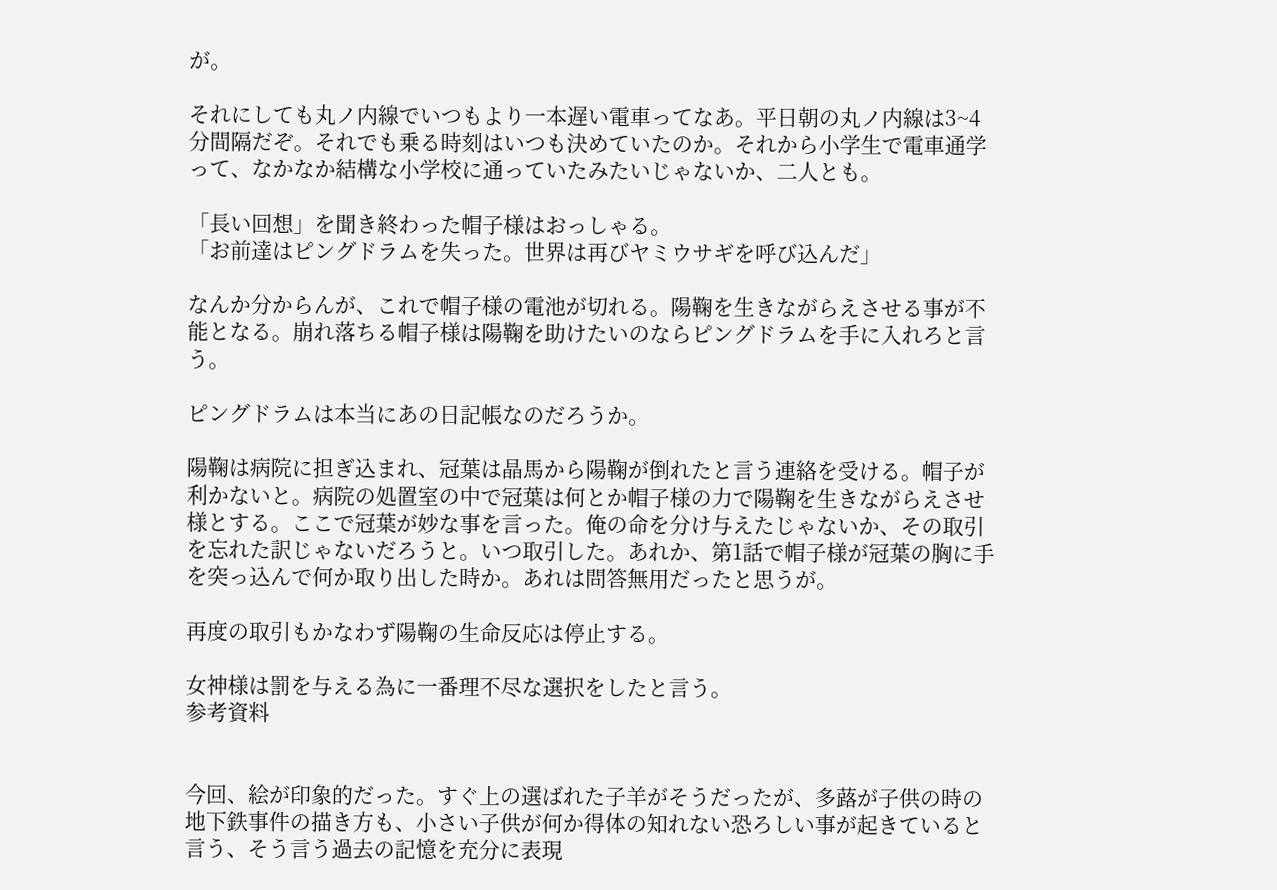が。

それにしても丸ノ内線でいつもより一本遅い電車ってなあ。平日朝の丸ノ内線は3~4分間隔だぞ。それでも乗る時刻はいつも決めていたのか。それから小学生で電車通学って、なかなか結構な小学校に通っていたみたいじゃないか、二人とも。

「長い回想」を聞き終わった帽子様はおっしゃる。
「お前達はピングドラムを失った。世界は再びヤミウサギを呼び込んだ」

なんか分からんが、これで帽子様の電池が切れる。陽鞠を生きながらえさせる事が不能となる。崩れ落ちる帽子様は陽鞠を助けたいのならピングドラムを手に入れろと言う。

ピングドラムは本当にあの日記帳なのだろうか。

陽鞠は病院に担ぎ込まれ、冠葉は晶馬から陽鞠が倒れたと言う連絡を受ける。帽子が利かないと。病院の処置室の中で冠葉は何とか帽子様の力で陽鞠を生きながらえさせ様とする。ここで冠葉が妙な事を言った。俺の命を分け与えたじゃないか、その取引を忘れた訳じゃないだろうと。いつ取引した。あれか、第1話で帽子様が冠葉の胸に手を突っ込んで何か取り出した時か。あれは問答無用だったと思うが。

再度の取引もかなわず陽鞠の生命反応は停止する。

女神様は罰を与える為に一番理不尽な選択をしたと言う。
参考資料


今回、絵が印象的だった。すぐ上の選ばれた子羊がそうだったが、多蕗が子供の時の地下鉄事件の描き方も、小さい子供が何か得体の知れない恐ろしい事が起きていると言う、そう言う過去の記憶を充分に表現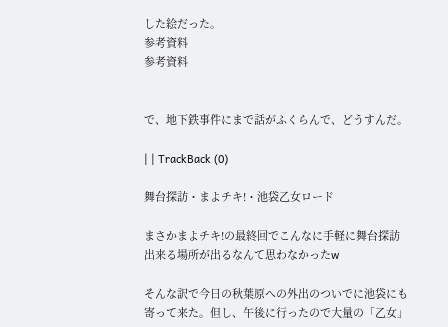した絵だった。
参考資料
参考資料


で、地下鉄事件にまで話がふくらんで、どうすんだ。

| | TrackBack (0)

舞台探訪・まよチキ!・池袋乙女ロード

まさかまよチキ!の最終回でこんなに手軽に舞台探訪出来る場所が出るなんて思わなかったw

そんな訳で今日の秋葉原への外出のついでに池袋にも寄って来た。但し、午後に行ったので大量の「乙女」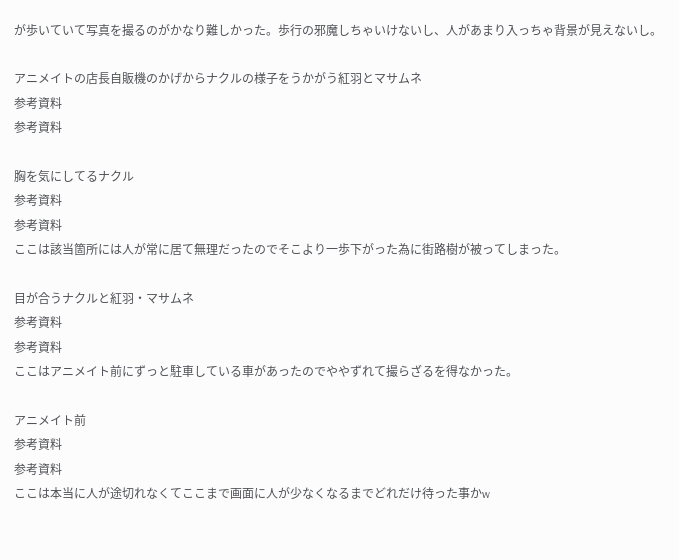が歩いていて写真を撮るのがかなり難しかった。歩行の邪魔しちゃいけないし、人があまり入っちゃ背景が見えないし。

アニメイトの店長自販機のかげからナクルの様子をうかがう紅羽とマサムネ
参考資料
参考資料

胸を気にしてるナクル
参考資料
参考資料
ここは該当箇所には人が常に居て無理だったのでそこより一歩下がった為に街路樹が被ってしまった。

目が合うナクルと紅羽・マサムネ
参考資料
参考資料
ここはアニメイト前にずっと駐車している車があったのでややずれて撮らざるを得なかった。

アニメイト前
参考資料
参考資料
ここは本当に人が途切れなくてここまで画面に人が少なくなるまでどれだけ待った事かw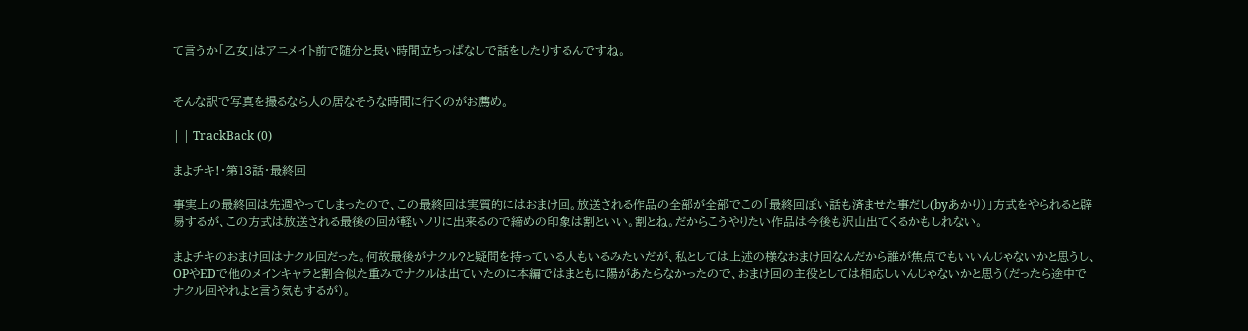て言うか「乙女」はアニメイト前で随分と長い時間立ちっぱなしで話をしたりするんですね。


そんな訳で写真を撮るなら人の居なそうな時間に行くのがお薦め。

| | TrackBack (0)

まよチキ!・第13話・最終回

事実上の最終回は先週やってしまったので、この最終回は実質的にはおまけ回。放送される作品の全部が全部でこの「最終回ぽい話も済ませた事だし(byあかり)」方式をやられると辟易するが、この方式は放送される最後の回が軽いノリに出来るので締めの印象は割といい。割とね。だからこうやりたい作品は今後も沢山出てくるかもしれない。

まよチキのおまけ回はナクル回だった。何故最後がナクル?と疑問を持っている人もいるみたいだが、私としては上述の様なおまけ回なんだから誰が焦点でもいいんじゃないかと思うし、OPやEDで他のメインキャラと割合似た重みでナクルは出ていたのに本編ではまともに陽があたらなかったので、おまけ回の主役としては相応しいんじゃないかと思う(だったら途中でナクル回やれよと言う気もするが)。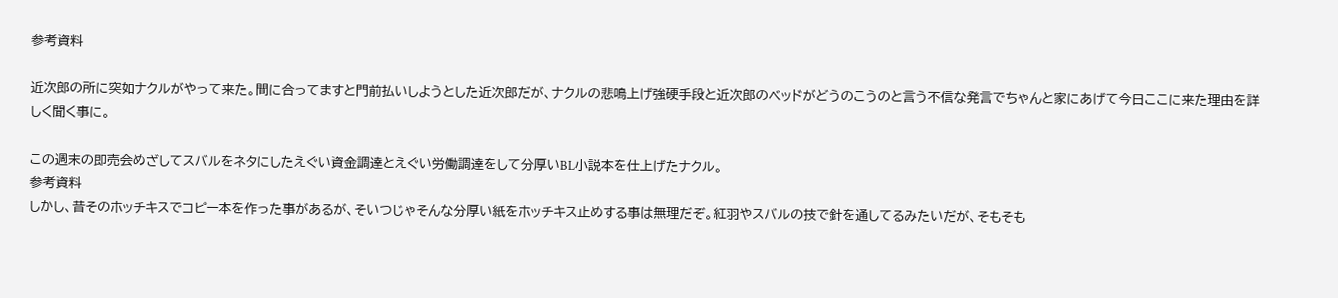参考資料

近次郎の所に突如ナクルがやって来た。間に合ってますと門前払いしようとした近次郎だが、ナクルの悲鳴上げ強硬手段と近次郎のベッドがどうのこうのと言う不信な発言でちゃんと家にあげて今日ここに来た理由を詳しく聞く事に。

この週末の即売会めざしてスバルをネタにしたえぐい資金調達とえぐい労働調達をして分厚いBL小説本を仕上げたナクル。
参考資料
しかし、昔そのホッチキスでコピー本を作った事があるが、そいつじゃそんな分厚い紙をホッチキス止めする事は無理だぞ。紅羽やスバルの技で針を通してるみたいだが、そもそも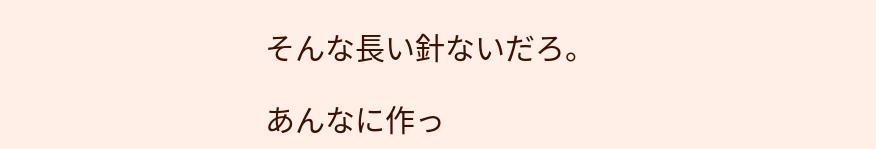そんな長い針ないだろ。

あんなに作っ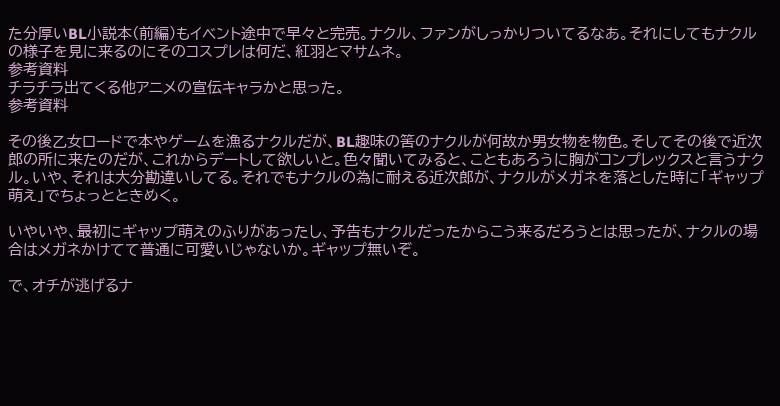た分厚いBL小説本(前編)もイベント途中で早々と完売。ナクル、ファンがしっかりついてるなあ。それにしてもナクルの様子を見に来るのにそのコスプレは何だ、紅羽とマサムネ。
参考資料
チラチラ出てくる他アニメの宣伝キャラかと思った。
参考資料

その後乙女ロードで本やゲームを漁るナクルだが、BL趣味の筈のナクルが何故か男女物を物色。そしてその後で近次郎の所に来たのだが、これからデートして欲しいと。色々聞いてみると、こともあろうに胸がコンプレックスと言うナクル。いや、それは大分勘違いしてる。それでもナクルの為に耐える近次郎が、ナクルがメガネを落とした時に「ギャップ萌え」でちょっとときめく。

いやいや、最初にギャップ萌えのふりがあったし、予告もナクルだったからこう来るだろうとは思ったが、ナクルの場合はメガネかけてて普通に可愛いじゃないか。ギャップ無いぞ。

で、オチが逃げるナ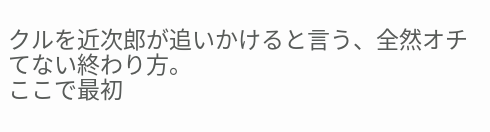クルを近次郎が追いかけると言う、全然オチてない終わり方。
ここで最初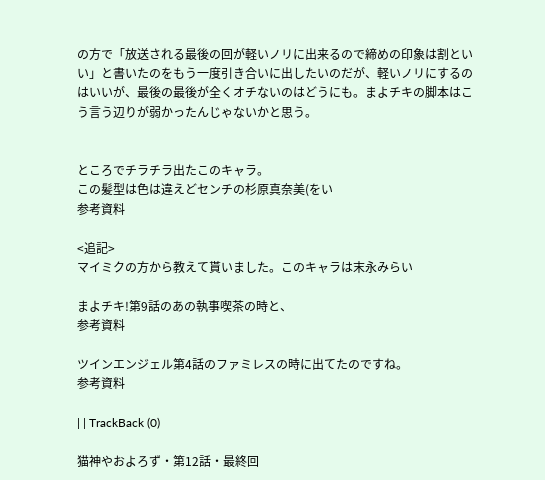の方で「放送される最後の回が軽いノリに出来るので締めの印象は割といい」と書いたのをもう一度引き合いに出したいのだが、軽いノリにするのはいいが、最後の最後が全くオチないのはどうにも。まよチキの脚本はこう言う辺りが弱かったんじゃないかと思う。


ところでチラチラ出たこのキャラ。
この髪型は色は違えどセンチの杉原真奈美(をい
参考資料

<追記>
マイミクの方から教えて貰いました。このキャラは末永みらい

まよチキ!第9話のあの執事喫茶の時と、
参考資料

ツインエンジェル第4話のファミレスの時に出てたのですね。
参考資料

| | TrackBack (0)

猫神やおよろず・第12話・最終回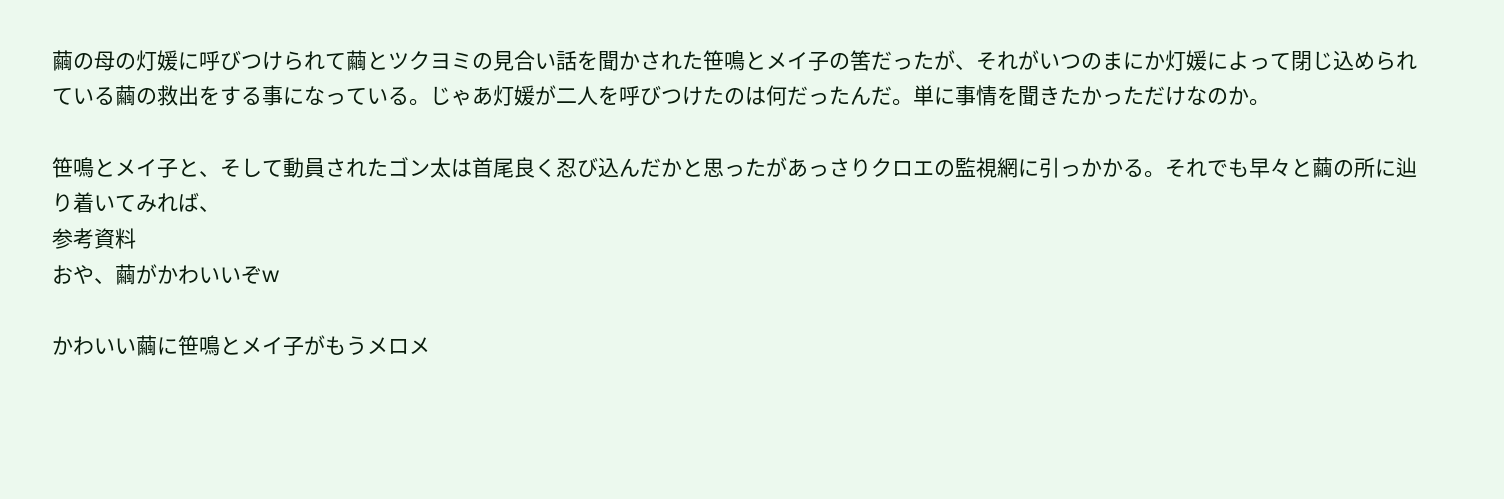繭の母の灯媛に呼びつけられて繭とツクヨミの見合い話を聞かされた笹鳴とメイ子の筈だったが、それがいつのまにか灯媛によって閉じ込められている繭の救出をする事になっている。じゃあ灯媛が二人を呼びつけたのは何だったんだ。単に事情を聞きたかっただけなのか。

笹鳴とメイ子と、そして動員されたゴン太は首尾良く忍び込んだかと思ったがあっさりクロエの監視網に引っかかる。それでも早々と繭の所に辿り着いてみれば、
参考資料
おや、繭がかわいいぞw

かわいい繭に笹鳴とメイ子がもうメロメ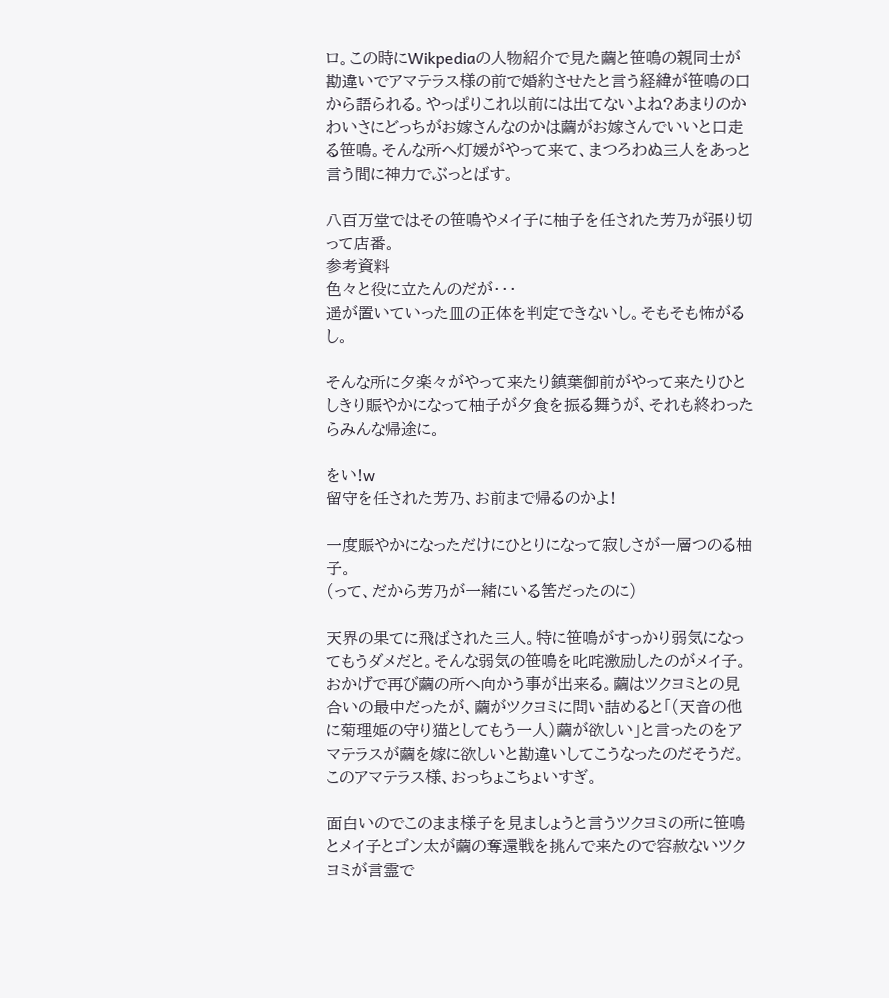ロ。この時にWikpediaの人物紹介で見た繭と笹鳴の親同士が勘違いでアマテラス様の前で婚約させたと言う経緯が笹鳴の口から語られる。やっぱりこれ以前には出てないよね?あまりのかわいさにどっちがお嫁さんなのかは繭がお嫁さんでいいと口走る笹鳴。そんな所へ灯媛がやって来て、まつろわぬ三人をあっと言う間に神力でぶっとばす。

八百万堂ではその笹鳴やメイ子に柚子を任された芳乃が張り切って店番。
参考資料
色々と役に立たんのだが・・・
遥が置いていった皿の正体を判定できないし。そもそも怖がるし。

そんな所に夕楽々がやって来たり鎮葉御前がやって来たりひとしきり賑やかになって柚子が夕食を振る舞うが、それも終わったらみんな帰途に。

をい!w
留守を任された芳乃、お前まで帰るのかよ!

一度賑やかになっただけにひとりになって寂しさが一層つのる柚子。
(って、だから芳乃が一緒にいる筈だったのに)

天界の果てに飛ばされた三人。特に笹鳴がすっかり弱気になってもうダメだと。そんな弱気の笹鳴を叱咤激励したのがメイ子。おかげで再び繭の所へ向かう事が出来る。繭はツクヨミとの見合いの最中だったが、繭がツクヨミに問い詰めると「(天音の他に菊理姫の守り猫としてもう一人)繭が欲しい」と言ったのをアマテラスが繭を嫁に欲しいと勘違いしてこうなったのだそうだ。このアマテラス様、おっちょこちょいすぎ。

面白いのでこのまま様子を見ましょうと言うツクヨミの所に笹鳴とメイ子とゴン太が繭の奪還戦を挑んで来たので容赦ないツクヨミが言霊で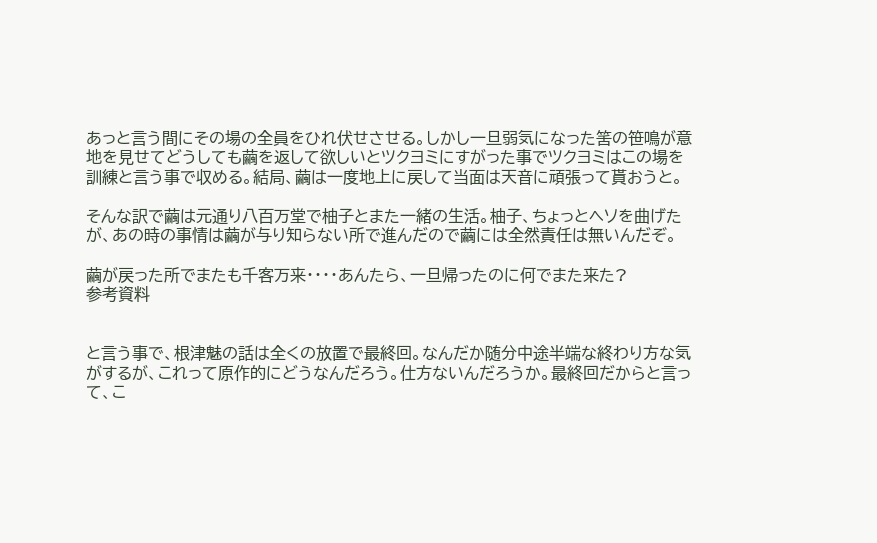あっと言う間にその場の全員をひれ伏せさせる。しかし一旦弱気になった筈の笹鳴が意地を見せてどうしても繭を返して欲しいとツクヨミにすがった事でツクヨミはこの場を   訓練と言う事で収める。結局、繭は一度地上に戻して当面は天音に頑張って貰おうと。

そんな訳で繭は元通り八百万堂で柚子とまた一緒の生活。柚子、ちょっとヘソを曲げたが、あの時の事情は繭が与り知らない所で進んだので繭には全然責任は無いんだぞ。

繭が戻った所でまたも千客万来・・・・あんたら、一旦帰ったのに何でまた来た?
参考資料


と言う事で、根津魅の話は全くの放置で最終回。なんだか随分中途半端な終わり方な気がするが、これって原作的にどうなんだろう。仕方ないんだろうか。最終回だからと言って、こ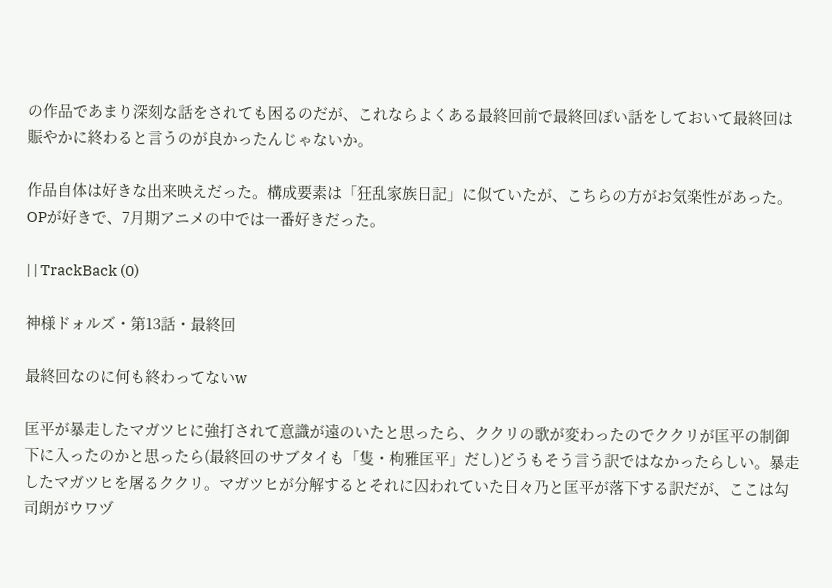の作品であまり深刻な話をされても困るのだが、これならよくある最終回前で最終回ぽい話をしておいて最終回は賑やかに終わると言うのが良かったんじゃないか。

作品自体は好きな出来映えだった。構成要素は「狂乱家族日記」に似ていたが、こちらの方がお気楽性があった。OPが好きで、7月期アニメの中では一番好きだった。

| | TrackBack (0)

神様ドォルズ・第13話・最終回

最終回なのに何も終わってないw

匡平が暴走したマガツヒに強打されて意識が遠のいたと思ったら、ククリの歌が変わったのでククリが匡平の制御下に入ったのかと思ったら(最終回のサブタイも「隻・枸雅匡平」だし)どうもそう言う訳ではなかったらしい。暴走したマガツヒを屠るククリ。マガツヒが分解するとそれに囚われていた日々乃と匡平が落下する訳だが、ここは勾司朗がウワヅ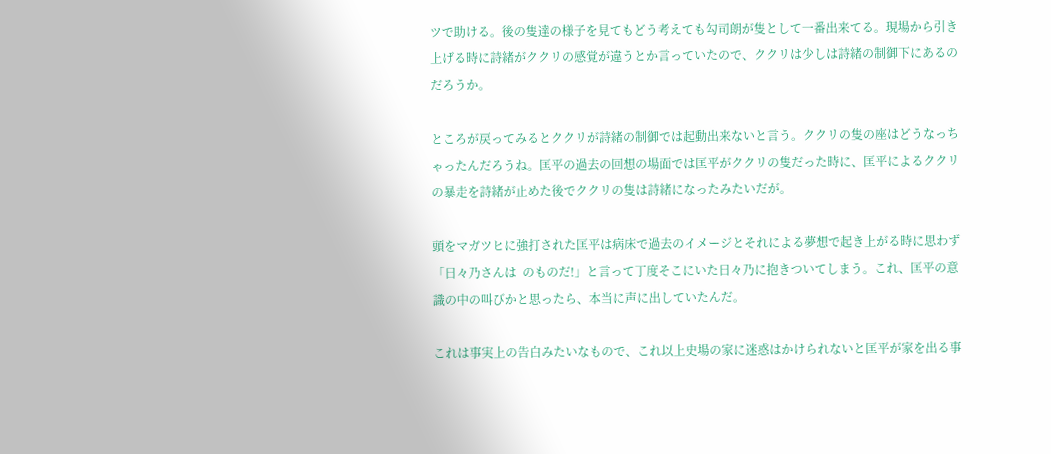ツで助ける。後の隻達の様子を見てもどう考えても勾司朗が隻として一番出来てる。現場から引き上げる時に詩緒がククリの感覚が違うとか言っていたので、ククリは少しは詩緒の制御下にあるのだろうか。

ところが戻ってみるとククリが詩緒の制御では起動出来ないと言う。ククリの隻の座はどうなっちゃったんだろうね。匡平の過去の回想の場面では匡平がククリの隻だった時に、匡平によるククリの暴走を詩緒が止めた後でククリの隻は詩緒になったみたいだが。

頭をマガツヒに強打された匡平は病床で過去のイメージとそれによる夢想で起き上がる時に思わず「日々乃さんは  のものだ!」と言って丁度そこにいた日々乃に抱きついてしまう。これ、匡平の意識の中の叫びかと思ったら、本当に声に出していたんだ。

これは事実上の告白みたいなもので、これ以上史場の家に迷惑はかけられないと匡平が家を出る事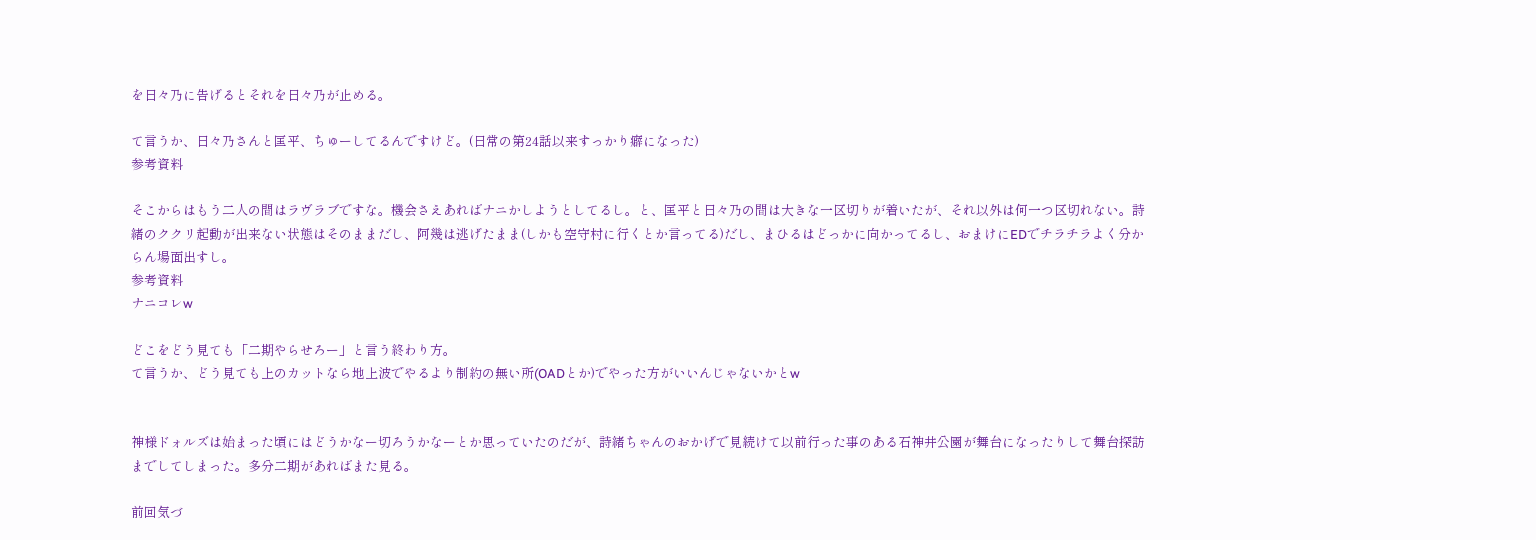を日々乃に告げるとそれを日々乃が止める。

て言うか、日々乃さんと匡平、ちゅーしてるんですけど。(日常の第24話以来すっかり癖になった)
参考資料

そこからはもう二人の間はラヴラブですな。機会さえあればナニかしようとしてるし。と、匡平と日々乃の間は大きな一区切りが着いたが、それ以外は何一つ区切れない。詩緒のククリ起動が出来ない状態はそのままだし、阿幾は逃げたまま(しかも空守村に行くとか言ってる)だし、まひるはどっかに向かってるし、おまけにEDでチラチラよく分からん場面出すし。
参考資料
ナニコレw

どこをどう見ても「二期やらせろー」と言う終わり方。
て言うか、どう見ても上のカットなら地上波でやるより制約の無い所(OADとか)でやった方がいいんじゃないかとw


神様ドォルズは始まった頃にはどうかなー切ろうかなーとか思っていたのだが、詩緒ちゃんのおかげで見続けて以前行った事のある石神井公園が舞台になったりして舞台探訪までしてしまった。多分二期があればまた見る。

前回気づ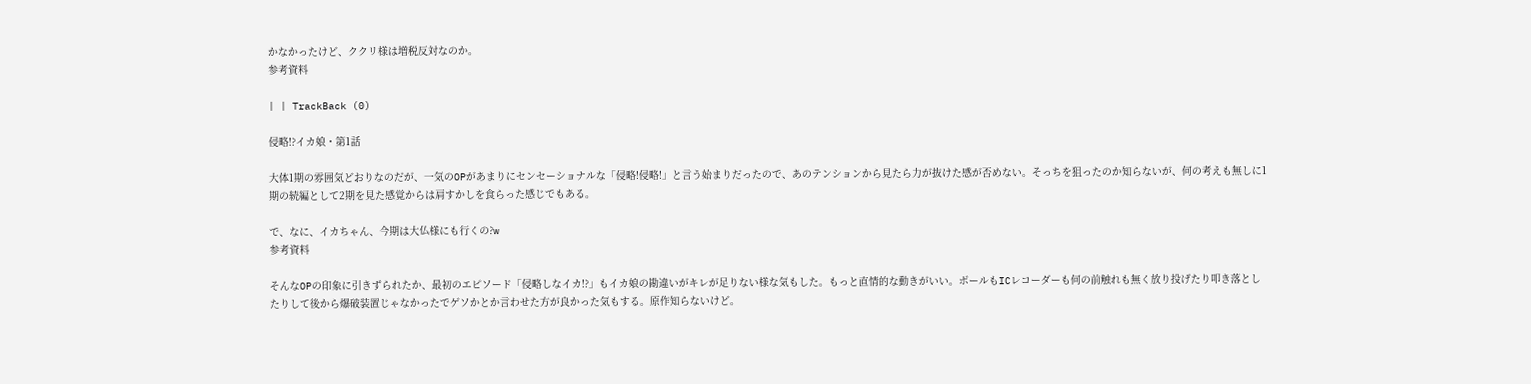かなかったけど、ククリ様は増税反対なのか。
参考資料

| | TrackBack (0)

侵略!?イカ娘・第1話

大体1期の雰囲気どおりなのだが、一気のOPがあまりにセンセーショナルな「侵略!侵略!」と言う始まりだったので、あのテンションから見たら力が抜けた感が否めない。そっちを狙ったのか知らないが、何の考えも無しに1期の続編として2期を見た感覚からは肩すかしを食らった感じでもある。

で、なに、イカちゃん、今期は大仏様にも行くの?w
参考資料

そんなOPの印象に引きずられたか、最初のエピソード「侵略しなイカ!?」もイカ娘の勘違いがキレが足りない様な気もした。もっと直情的な動きがいい。ボールもICレコーダーも何の前触れも無く放り投げたり叩き落としたりして後から爆破装置じゃなかったでゲソかとか言わせた方が良かった気もする。原作知らないけど。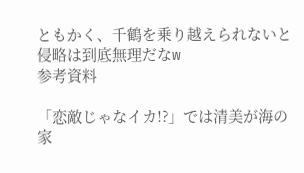ともかく、千鶴を乗り越えられないと侵略は到底無理だなw
参考資料

「恋敵じゃなイカ!?」では清美が海の家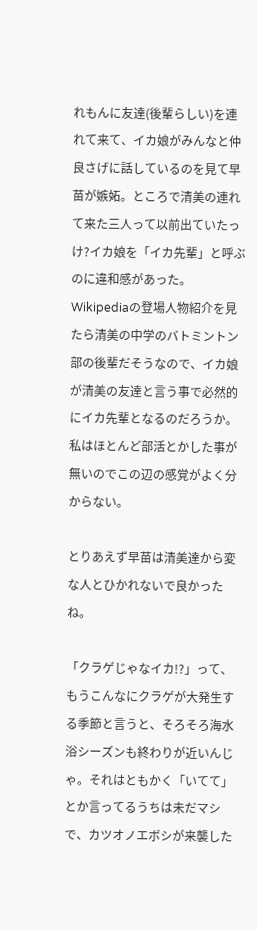れもんに友達(後輩らしい)を連れて来て、イカ娘がみんなと仲良さげに話しているのを見て早苗が嫉妬。ところで清美の連れて来た三人って以前出ていたっけ?イカ娘を「イカ先輩」と呼ぶのに違和感があった。Wikipediaの登場人物紹介を見たら清美の中学のバトミントン部の後輩だそうなので、イカ娘が清美の友達と言う事で必然的にイカ先輩となるのだろうか。私はほとんど部活とかした事が無いのでこの辺の感覚がよく分からない。

とりあえず早苗は清美達から変な人とひかれないで良かったね。

「クラゲじゃなイカ!?」って、もうこんなにクラゲが大発生する季節と言うと、そろそろ海水浴シーズンも終わりが近いんじゃ。それはともかく「いてて」とか言ってるうちは未だマシで、カツオノエボシが来襲した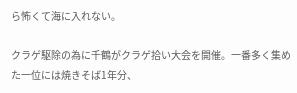ら怖くて海に入れない。

クラゲ駆除の為に千鶴がクラゲ拾い大会を開催。一番多く集めた一位には焼きそば1年分、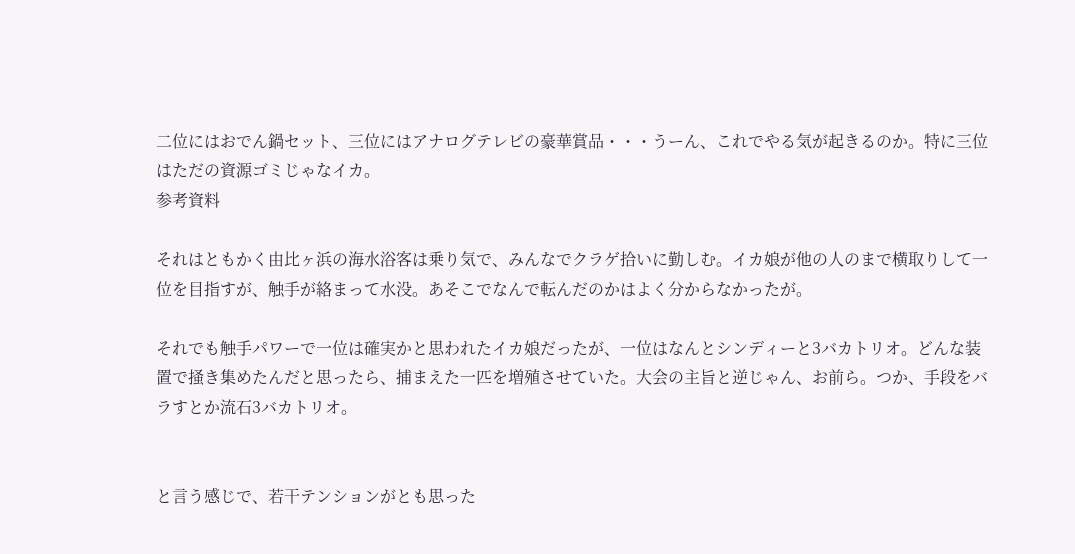二位にはおでん鍋セット、三位にはアナログテレビの豪華賞品・・・うーん、これでやる気が起きるのか。特に三位はただの資源ゴミじゃなイカ。
参考資料

それはともかく由比ヶ浜の海水浴客は乗り気で、みんなでクラゲ拾いに勤しむ。イカ娘が他の人のまで横取りして一位を目指すが、触手が絡まって水没。あそこでなんで転んだのかはよく分からなかったが。

それでも触手パワーで一位は確実かと思われたイカ娘だったが、一位はなんとシンディーと3バカトリオ。どんな装置で掻き集めたんだと思ったら、捕まえた一匹を増殖させていた。大会の主旨と逆じゃん、お前ら。つか、手段をバラすとか流石3バカトリオ。


と言う感じで、若干テンションがとも思った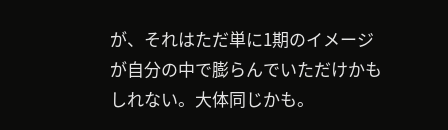が、それはただ単に1期のイメージが自分の中で膨らんでいただけかもしれない。大体同じかも。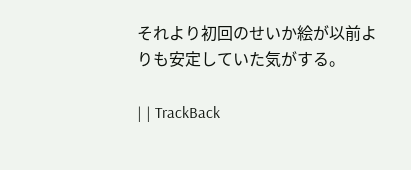それより初回のせいか絵が以前よりも安定していた気がする。

| | TrackBack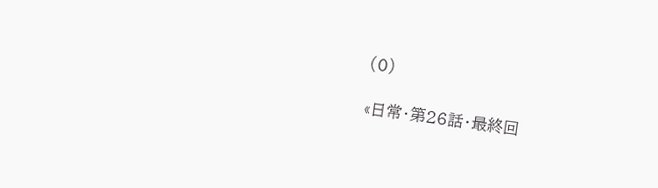(0)

«日常・第26話・最終回